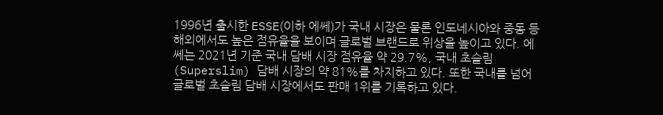1996년 출시한 ESSE(이하 에쎄)가 국내 시장은 물론 인도네시아와 중동 등 해외에서도 높은 점유율을 보이며 글로벌 브랜드로 위상을 높이고 있다. 에쎄는 2021년 기준 국내 담배 시장 점유율 약 29.7%, 국내 초슬림(Superslim) 담배 시장의 약 81%를 차지하고 있다. 또한 국내를 넘어 글로벌 초슬림 담배 시장에서도 판매 1위를 기록하고 있다.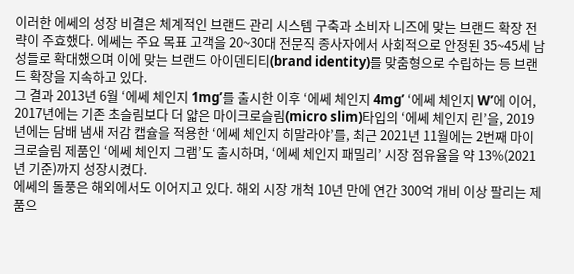이러한 에쎄의 성장 비결은 체계적인 브랜드 관리 시스템 구축과 소비자 니즈에 맞는 브랜드 확장 전략이 주효했다. 에쎄는 주요 목표 고객을 20~30대 전문직 종사자에서 사회적으로 안정된 35~45세 남성들로 확대했으며 이에 맞는 브랜드 아이덴티티(brand identity)를 맞춤형으로 수립하는 등 브랜드 확장을 지속하고 있다.
그 결과 2013년 6월 ‘에쎄 체인지 1mg’를 출시한 이후 ‘에쎄 체인지 4mg’ ‘에쎄 체인지 W’에 이어, 2017년에는 기존 초슬림보다 더 얇은 마이크로슬림(micro slim)타입의 ‘에쎄 체인지 린’을, 2019년에는 담배 냄새 저감 캡슐을 적용한 ‘에쎄 체인지 히말라야’를, 최근 2021년 11월에는 2번째 마이크로슬림 제품인 ‘에쎄 체인지 그램’도 출시하며, ‘에쎄 체인지 패밀리’ 시장 점유율을 약 13%(2021년 기준)까지 성장시켰다.
에쎄의 돌풍은 해외에서도 이어지고 있다. 해외 시장 개척 10년 만에 연간 300억 개비 이상 팔리는 제품으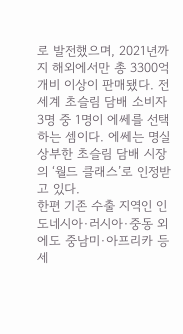로 발전했으며, 2021년까지 해외에서만 총 3300억 개비 이상이 판매됐다. 전 세계 초슬림 담배 소비자 3명 중 1명이 에쎄를 선택하는 셈이다. 에쎄는 명실상부한 초슬림 담배 시장의 ‘월드 클래스’로 인정받고 있다.
한편 기존 수출 지역인 인도네시아·러시아·중동 외에도 중남미·아프리카 등 세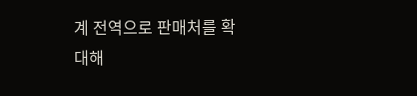계 전역으로 판매처를 확대해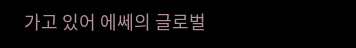가고 있어 에쎄의 글로벌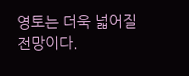영토는 더욱 넓어질 전망이다.